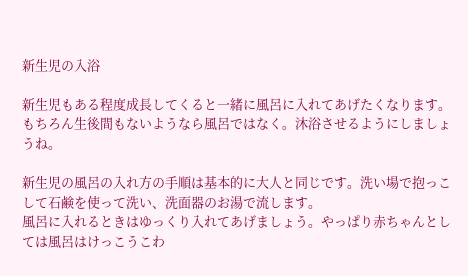新生児の入浴

新生児もある程度成長してくると一緒に風呂に入れてあげたくなります。もちろん生後間もないようなら風呂ではなく。沐浴させるようにしましょうね。

新生児の風呂の入れ方の手順は基本的に大人と同じです。洗い場で抱っこして石鹸を使って洗い、洗面器のお湯で流します。
風呂に入れるときはゆっくり入れてあげましょう。やっぱり赤ちゃんとしては風呂はけっこうこわ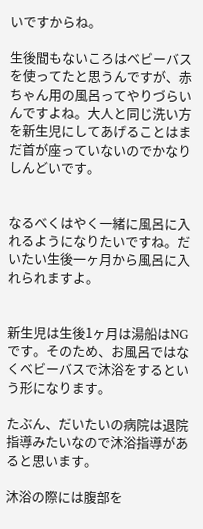いですからね。

生後間もないころはベビーバスを使ってたと思うんですが、赤ちゃん用の風呂ってやりづらいんですよね。大人と同じ洗い方を新生児にしてあげることはまだ首が座っていないのでかなりしんどいです。


なるべくはやく一緒に風呂に入れるようになりたいですね。だいたい生後一ヶ月から風呂に入れられますよ。


新生児は生後1ヶ月は湯船はNGです。そのため、お風呂ではなくベビーバスで沐浴をするという形になります。

たぶん、だいたいの病院は退院指導みたいなので沐浴指導があると思います。

沐浴の際には腹部を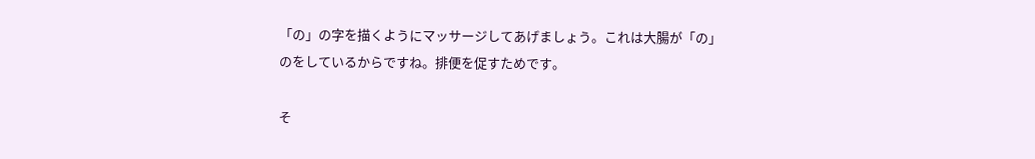「の」の字を描くようにマッサージしてあげましょう。これは大腸が「の」のをしているからですね。排便を促すためです。

そ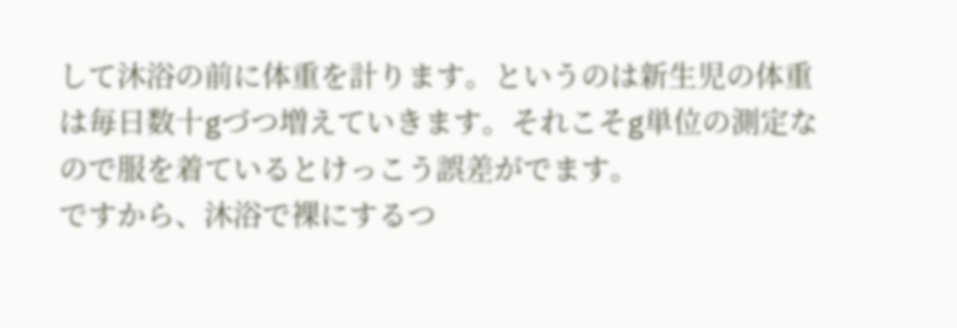して沐浴の前に体重を計ります。というのは新生児の体重は毎日数十gづつ増えていきます。それこそg単位の測定なので服を着ているとけっこう誤差がでます。
ですから、沐浴で裸にするつ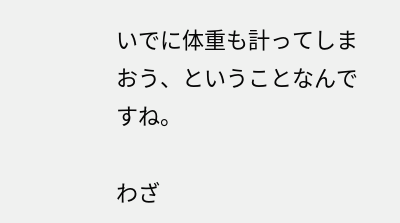いでに体重も計ってしまおう、ということなんですね。

わざ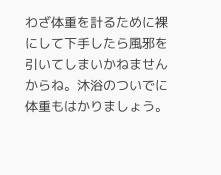わざ体重を計るために裸にして下手したら風邪を引いてしまいかねませんからね。沐浴のついでに体重もはかりましょう。